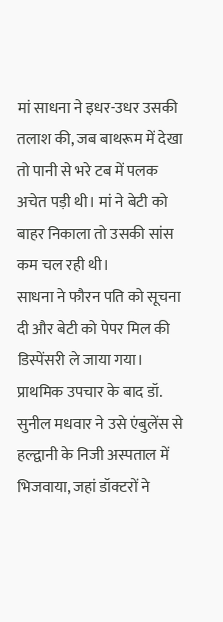मां साधना ने इधर-उधर उसकी तलाश की, जब बाथरूम में देखा तो पानी से भरे टब में पलक अचेत पड़ी थी। मां ने बेटी को बाहर निकाला तो उसकी सांस कम चल रही थी।
साधना ने फौरन पति को सूचना दी और बेटी को पेपर मिल की डिस्पेंसरी ले जाया गया। प्राथमिक उपचार के बाद डॉ. सुनील मधवार ने उसे एंबुलेंस से हल्द्वानी के निजी अस्पताल में भिजवाया, जहां डॉक्टरों ने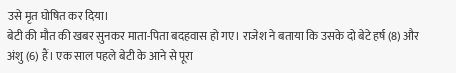उसे मृत घोषित कर दिया।
बेटी की मौत की खबर सुनकर माता-पिता बदहवास हो गए। राजेश ने बताया कि उसके दो बेटे हर्ष (8) और अंशु (6) हैं। एक साल पहले बेटी के आने से पूरा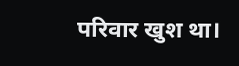परिवार खुश था।